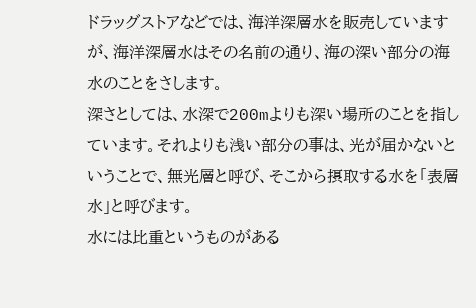ドラッグストアなどでは、海洋深層水を販売していますが、海洋深層水はその名前の通り、海の深い部分の海水のことをさします。
深さとしては、水深で200mよりも深い場所のことを指しています。それよりも浅い部分の事は、光が届かないということで、無光層と呼び、そこから摂取する水を「表層水」と呼びます。
水には比重というものがある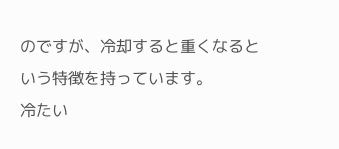のですが、冷却すると重くなるという特徴を持っています。
冷たい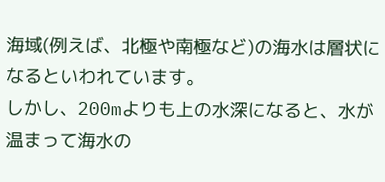海域(例えば、北極や南極など)の海水は層状になるといわれています。
しかし、200mよりも上の水深になると、水が温まって海水の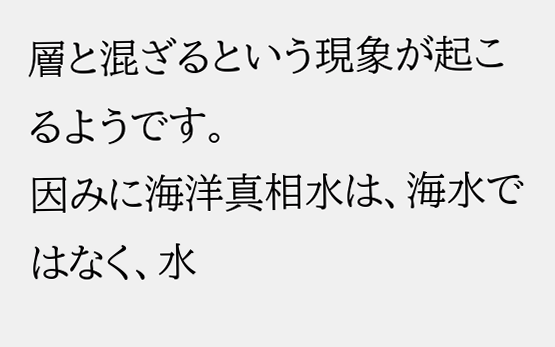層と混ざるという現象が起こるようです。
因みに海洋真相水は、海水ではなく、水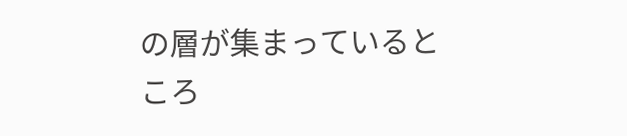の層が集まっているところ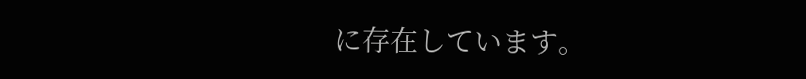に存在しています。